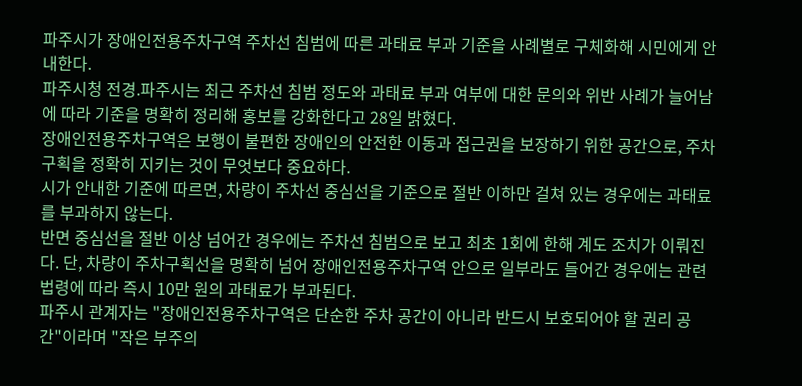파주시가 장애인전용주차구역 주차선 침범에 따른 과태료 부과 기준을 사례별로 구체화해 시민에게 안내한다.
파주시청 전경.파주시는 최근 주차선 침범 정도와 과태료 부과 여부에 대한 문의와 위반 사례가 늘어남에 따라 기준을 명확히 정리해 홍보를 강화한다고 28일 밝혔다.
장애인전용주차구역은 보행이 불편한 장애인의 안전한 이동과 접근권을 보장하기 위한 공간으로, 주차구획을 정확히 지키는 것이 무엇보다 중요하다.
시가 안내한 기준에 따르면, 차량이 주차선 중심선을 기준으로 절반 이하만 걸쳐 있는 경우에는 과태료를 부과하지 않는다.
반면 중심선을 절반 이상 넘어간 경우에는 주차선 침범으로 보고 최초 1회에 한해 계도 조치가 이뤄진다. 단, 차량이 주차구획선을 명확히 넘어 장애인전용주차구역 안으로 일부라도 들어간 경우에는 관련 법령에 따라 즉시 10만 원의 과태료가 부과된다.
파주시 관계자는 "장애인전용주차구역은 단순한 주차 공간이 아니라 반드시 보호되어야 할 권리 공간"이라며 "작은 부주의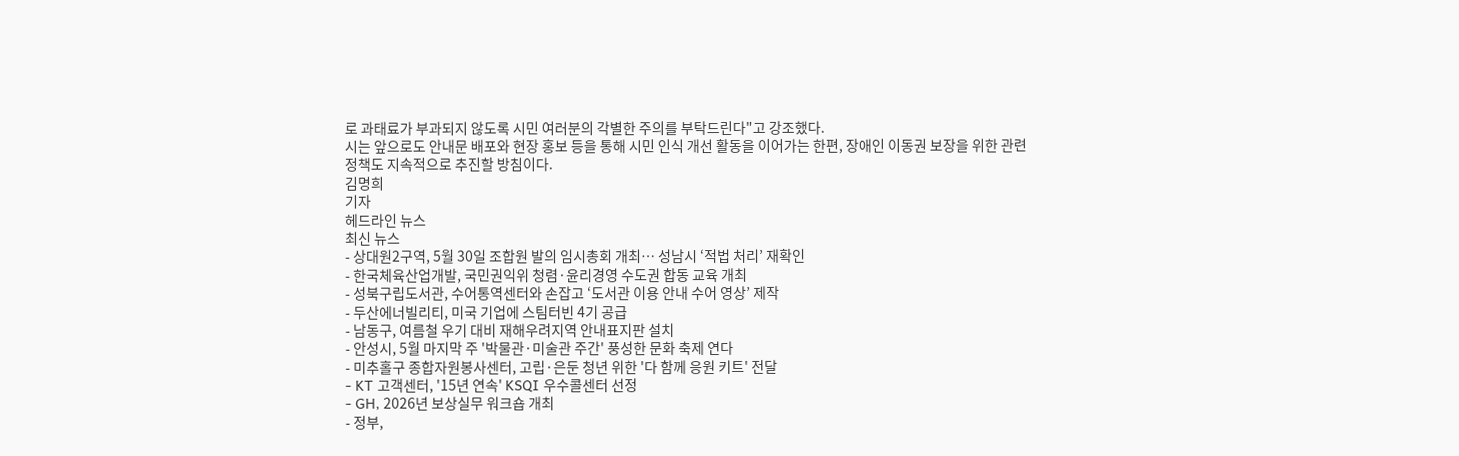로 과태료가 부과되지 않도록 시민 여러분의 각별한 주의를 부탁드린다"고 강조했다.
시는 앞으로도 안내문 배포와 현장 홍보 등을 통해 시민 인식 개선 활동을 이어가는 한편, 장애인 이동권 보장을 위한 관련 정책도 지속적으로 추진할 방침이다.
김명희
기자
헤드라인 뉴스
최신 뉴스
- 상대원2구역, 5월 30일 조합원 발의 임시총회 개최… 성남시 ‘적법 처리’ 재확인
- 한국체육산업개발, 국민권익위 청렴·윤리경영 수도권 합동 교육 개최
- 성북구립도서관, 수어통역센터와 손잡고 ‘도서관 이용 안내 수어 영상’ 제작
- 두산에너빌리티, 미국 기업에 스팀터빈 4기 공급
- 남동구, 여름철 우기 대비 재해우려지역 안내표지판 설치
- 안성시, 5월 마지막 주 '박물관·미술관 주간' 풍성한 문화 축제 연다
- 미추홀구 종합자원봉사센터, 고립·은둔 청년 위한 '다 함께 응원 키트' 전달
- KT 고객센터, '15년 연속' KSQI 우수콜센터 선정
- GH, 2026년 보상실무 워크숍 개최
- 정부,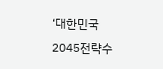‘대한민국 2045전략수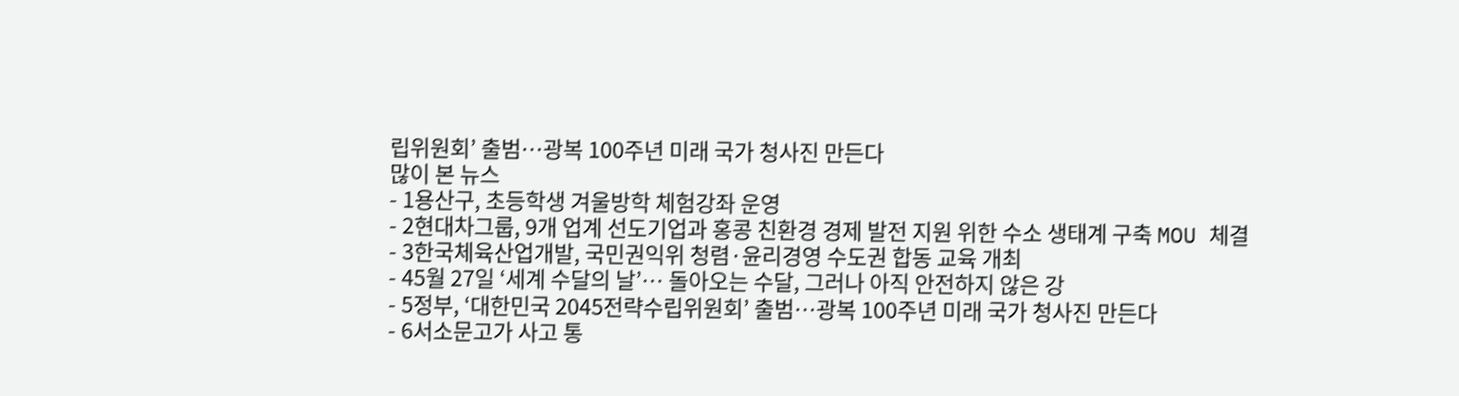립위원회’ 출범…광복 100주년 미래 국가 청사진 만든다
많이 본 뉴스
- 1용산구, 초등학생 겨울방학 체험강좌 운영
- 2현대차그룹, 9개 업계 선도기업과 홍콩 친환경 경제 발전 지원 위한 수소 생태계 구축 MOU 체결
- 3한국체육산업개발, 국민권익위 청렴·윤리경영 수도권 합동 교육 개최
- 45월 27일 ‘세계 수달의 날’… 돌아오는 수달, 그러나 아직 안전하지 않은 강
- 5정부, ‘대한민국 2045전략수립위원회’ 출범…광복 100주년 미래 국가 청사진 만든다
- 6서소문고가 사고 통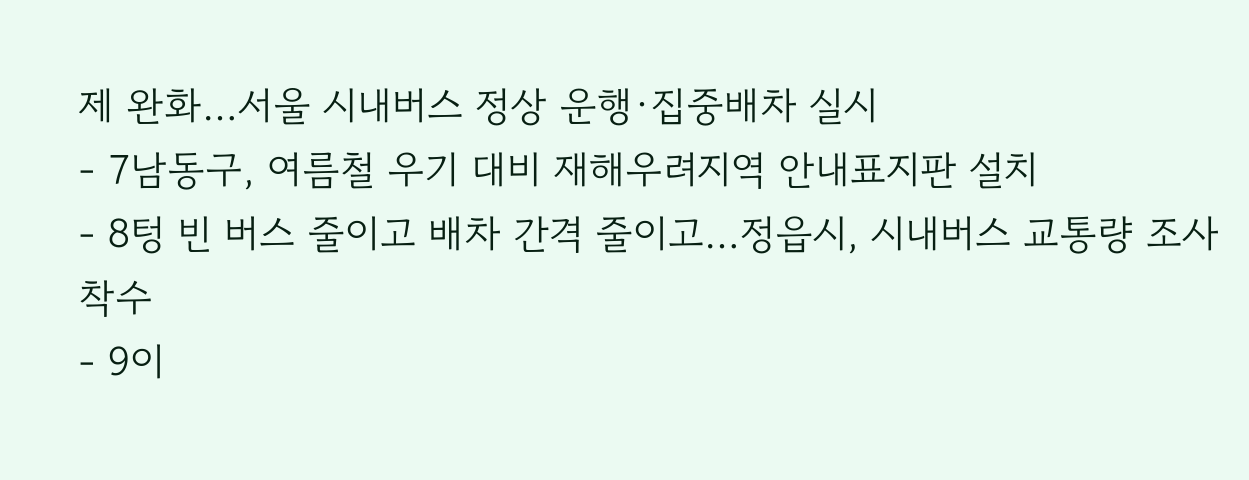제 완화…서울 시내버스 정상 운행·집중배차 실시
- 7남동구, 여름철 우기 대비 재해우려지역 안내표지판 설치
- 8텅 빈 버스 줄이고 배차 간격 줄이고…정읍시, 시내버스 교통량 조사 착수
- 9이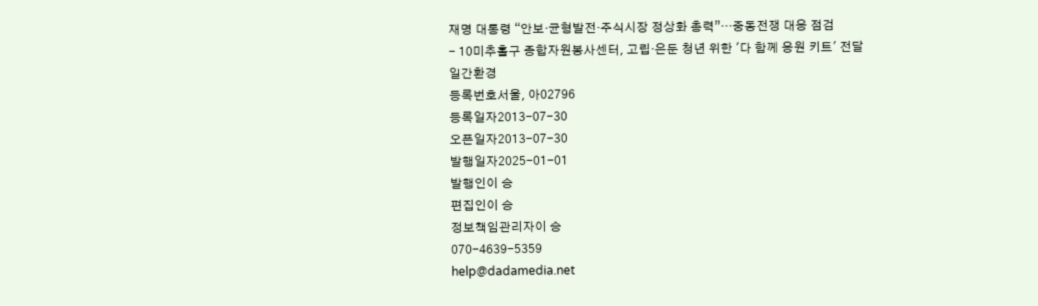재명 대통령 “안보·균형발전·주식시장 정상화 총력”…중동전쟁 대응 점검
- 10미추홀구 종합자원봉사센터, 고립·은둔 청년 위한 '다 함께 응원 키트' 전달
일간환경
등록번호서울, 아02796
등록일자2013-07-30
오픈일자2013-07-30
발행일자2025-01-01
발행인이 승
편집인이 승
정보책임관리자이 승
070-4639-5359
help@dadamedia.net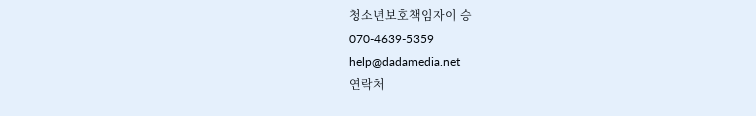청소년보호책임자이 승
070-4639-5359
help@dadamedia.net
연락처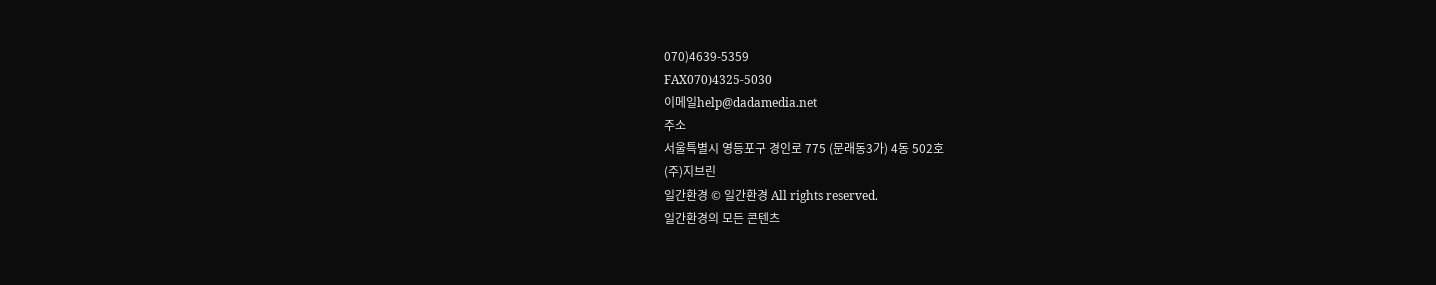070)4639-5359
FAX070)4325-5030
이메일help@dadamedia.net
주소
서울특별시 영등포구 경인로 775 (문래동3가) 4동 502호
(주)지브린
일간환경 © 일간환경 All rights reserved.
일간환경의 모든 콘텐츠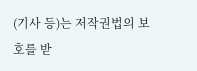(기사 등)는 저작권법의 보호를 받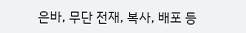은바, 무단 전재, 복사, 배포 등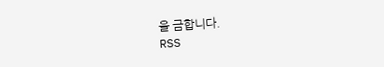을 금합니다.
RSS